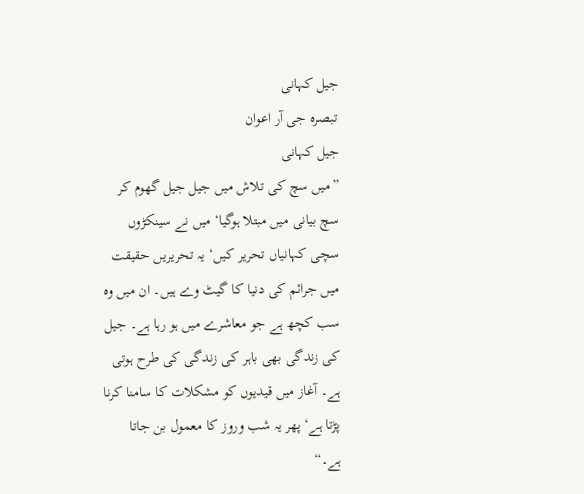جیل کہانی
تبصرہ جی آر اعوان
جیل کہانی
”میں سچ کی تلاش میں جیل جیل گھوم کر سچ بیانی میں مبتلا ہوگیا‘ میں نے سینکڑوں سچی کہانیاں تحریر کیں‘ یہ تحریریں حقیقت میں جرائم کی دنیا کا گیٹ وے ہیں۔ ان میں وہ سب کچھ ہے جو معاشرے میں ہو رہا ہے۔ جیل کی زندگی بھی باہر کی زندگی کی طرح ہوتی ہے۔ آغاز میں قیدیوں کو مشکلات کا سامنا کرنا پڑتا ہے‘ پھر یہ شب وروز کا معمول بن جاتا ہے۔“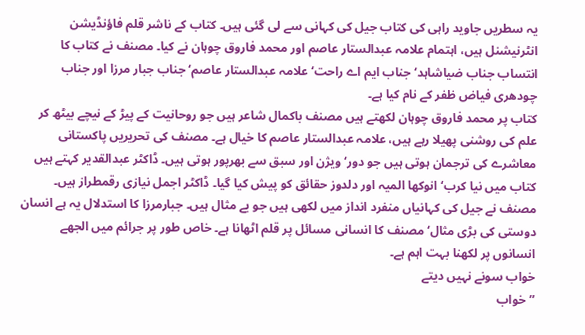یہ سطریں جاوید راہی کی کتاب جیل کی کہانی سے لی گئی ہیں۔ کتاب کے ناشر قلم فاؤنڈیشن انٹرنیشنل ہیں، اہتمام علامہ عبدالستار عاصم اور محمد فاروق چوہان نے کیا۔ مصنف نے کتاب کا انتساب جناب ضیاشاہد‘ جناب ایم اے راحت‘ علامہ عبدالستار عاصم‘ جناب جبار مرزا اور جناب چودھری فیاض ظفر کے نام کیا ہے۔
کتاب پر محمد فاروق چوہان لکھتے ہیں مصنف باکمال شاعر ہیں جو روحانیت کے پیڑ کے نیچے بیٹھ کر علم کی روشنی پھیلا رہے ہیں، علامہ عبدالستار عاصم کا خیال ہے۔ مصنف کی تحریریں پاکستانی معاشرے کی ترجمان ہوتی ہیں جو دور‘ ویژن اور سبق سے بھرپور ہوتی ہیں۔ ڈاکٹر عبدالقدیر کہتے ہیں کتاب میں نیا کرب‘ انوکھا المیہ اور دلدوز حقائق کو پیش کیا گیا۔ ڈاکٹر اجمل نیازی رقمطراز ہیں۔ مصنف نے جیل کی کہانیاں منفرد انداز میں لکھی ہیں جو بے مثال ہیں۔ جبارمرزا کا استدلال یہ ہے انسان دوستی کی بڑی مثال‘ مصنف کا انسانی مسائل پر قلم اٹھانا ہے۔ خاص طور پر جرائم میں الجھے انسانوں پر لکھنا بہت اہم ہے۔
خواب سونے نہیں دیتے
”خواب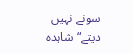سونے نہیں دیتے“ شاہدہ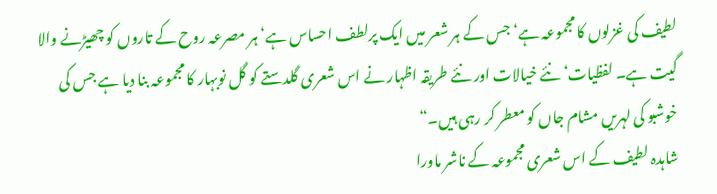لطیف کی غزلوں کا مجموعہ ہے‘ جس کے ہر شعر میں ایک پرلطف احساس ہے‘ ہر مصرعہ روح کے تاروں کو چھیڑنے والا گیت ہے۔ لفظیات‘ نئے خیالات اور نئے طریقہ اظہار نے اس شعری گلدستے کو گل نوبہار کا مجموعہ بنا دیا ہے جس کی خوشبو کی لہریں مشام جاں کو معطر کر رہی ہیں۔“
شاہدہ لطیف کے اس شعری مجموعہ کے ناشر ماورا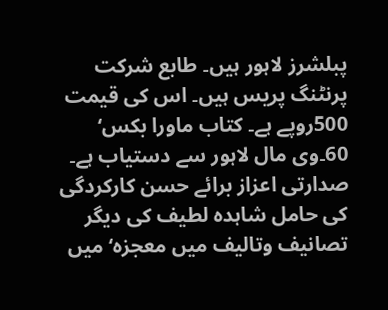پبلشرز لاہور ہیں۔ طابع شرکت پرنٹنگ پریس ہیں۔ اس کی قیمت 500روپے ہے۔ کتاب ماورا بکس‘ 60۔وی مال لاہور سے دستیاب ہے۔ صدارتی اعزاز برائے حسن کارکردگی کی حامل شاہدہ لطیف کی دیگر تصانیف وتالیف میں معجزہ‘ میں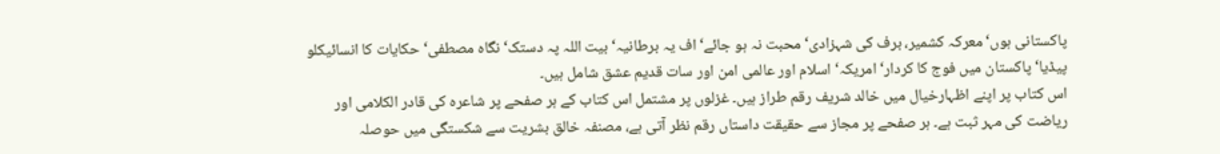پاکستانی ہوں‘ معرکہ کشمیر، برف کی شہزادی‘ محبت نہ ہو جائے‘ اف یہ برطانیہ‘ بیت اللہ پہ دستک‘ نگاہ مصطفی‘ حکایات کا انسائیکلو پیڈیا‘ پاکستان میں فوج کا کردار‘ امریکہ‘ اسلام اور عالمی امن اور سات قدیم عشق شامل ہیں۔
اس کتاب پر اپنے اظہارخیال میں خالد شریف رقم طراز ہیں۔ غزلوں پر مشتمل اس کتاب کے ہر صفحے پر شاعرہ کی قادر الکلامی اور ریاضت کی مہر ثبت ہے۔ ہر صفحے پر مجاز سے حقیقت داستاں رقم نظر آتی ہے، مصنفہ خالق بشریت سے شکستگی میں حوصلہ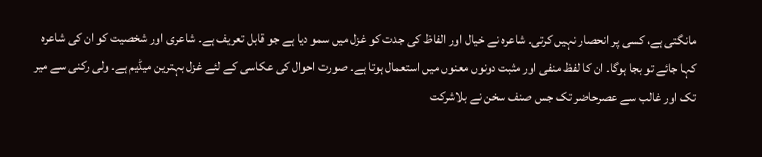مانگتی ہے، کسی پر انحصار نہیں کرتی۔ شاعرہ نے خیال اور الفاظ کی جدت کو غزل میں سمو دیا ہے جو قابل تعریف ہے۔ شاعری اور شخصیت کو ان کی شاعرہ کہا جائے تو بجا ہوگا۔ ان کا لفظ منفی اور مثبت دونوں معنوں میں استعمال ہوتا ہے۔ صورت احوال کی عکاسی کے لئے غزل بہترین میڈیم ہے۔ ولی رکنی سے میر تک اور غالب سے عصرحاضر تک جس صنف سخن نے بلاشرکت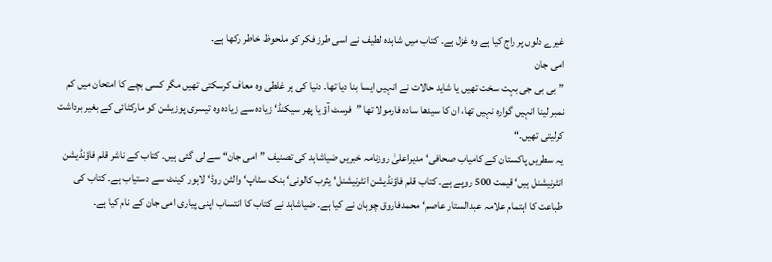غیرے دلوں پر راج کیا ہے وہ غزل ہے۔ کتاب میں شاہدہ لطیف نے اسی طرز فکر کو ملحوظ خاطر رکھا ہے۔
امی جان
”بی بی جی بہت سخت تھیں یا شاید حالات نے انہیں ایسا بنا دیا تھا۔ دنیا کی ہر غلطی وہ معاف کرسکتی تھیں مگر کسی بچے کا امتحان میں کم نمبر لینا انہیں گوارہ نہیں تھا، ان کا سیدھا سادہ فارمولا تھا ”فرسٹ آؤ یا پھر سیکنڈ‘ زیادہ سے زیادہ وہ تیسری پوزیشن کو مارکٹائی کے بغیر برداشت کرلیتی تھیں۔“
یہ سطریں پاکستان کے کامیاب صحافی‘ مدیراعلیٰ روزنامہ خبریں ضیاشاہد کی تصنیف ”امی جان“ سے لی گئی ہیں۔ کتاب کے ناشر قلم فاؤنڈیشن انٹرنیشنل ہیں‘ قیمت 500 روپے ہے۔ کتاب قلم فاؤنڈیشن انٹرنیشنل‘ یثرب کالونی‘ بنک سٹاپ‘ والٹن روڈ‘ لاہور کینٹ سے دستیاب ہے۔ کتاب کی طباعت کا اہتمام علامہ عبدالستار عاصم‘ محمدفاروق چوہان نے کیا ہے۔ ضیاشاہد نے کتاب کا انتساب اپنی پیاری امی جان کے نام کیا ہے۔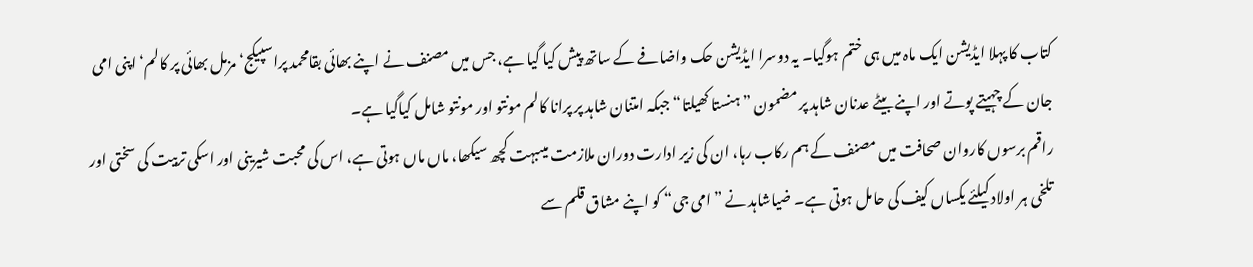کتاب کا پہلا ایڈیشن ایک ماہ میں ہی ختم ہوگیا۔ یہ دوسرا ایڈیشن حک واضافے کے ساتھ پیش کیا گیا ہے، جس میں مصنف نے اپنے بھائی بقامحمد پراسپیکج‘ مزمل بھائی پر کالم‘ اپنی امی جان کے چہیتے پوتے اور اپنے بیٹے عدنان شاہد پر مضمون ”ہنستا کھیلتا“ جبکہ امتنان شاہد پر پرانا کالم مونتو اور مونتو شامل کیاگیا ہے۔
راقم برسوں کاروان صحافت میں مصنف کے ہم رکاب رہا، ان کی زیر ادارت دوران ملازمت میںبہت کچھ سیکھا، ماں ماں ہوتی ہے، اس کی محبت شیرینی اور اسکی تربیت کی سختی اور تلخی ہر اولاد کیلئے یکساں کیف کی حامل ہوتی ہے۔ ضیاشاہد نے ”امی جی“ کو اپنے مشاق قلم سے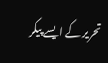تحریر کے ایسے پیکر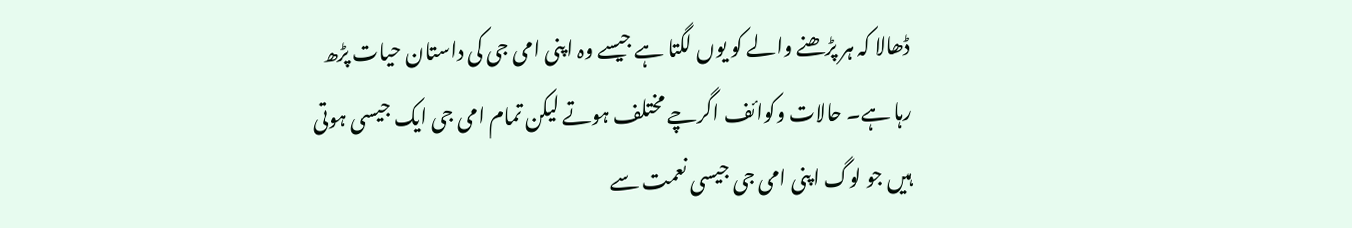ڈھالا کہ ہر پڑھنے والے کو یوں لگتا ہے جیسے وہ اپنی امی جی کی داستان حیات پڑھ رہا ہے۔ حالات وکوائف اگرچے مختلف ہوتے لیکن تمام امی جی ایک جیسی ہوتی ہیں جو لوگ اپنی امی جی جیسی نعمت سے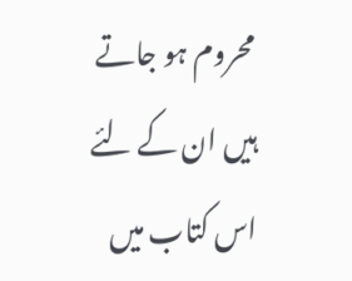محروم ہو جاتے ہیں ان کے لئے اس کتاب میں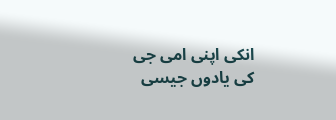انکی اپنی امی جی کی یادوں جیسی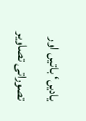یادیں‘ باتیں اور تصوراتی تصاویر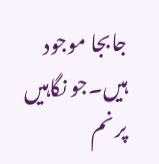جابجا موجود ہیں۔جو نگاہیں پر نم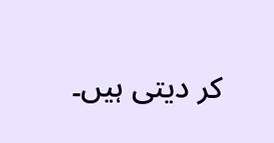کر دیتی ہیں۔